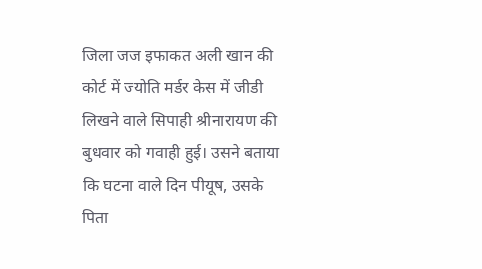जिला जज इफाकत अली खान की कोर्ट में ज्योति मर्डर केस में जीडी लिखने वाले सिपाही श्रीनारायण की बुधवार को गवाही हुई। उसने बताया कि घटना वाले दिन पीयूष, उसके पिता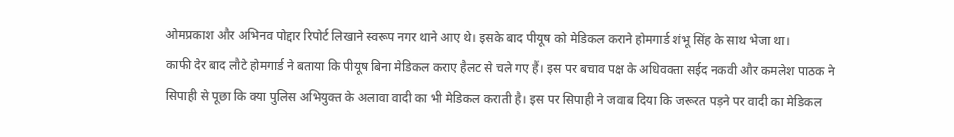ओमप्रकाश और अभिनव पोद्दार रिपोर्ट लिखाने स्वरूप नगर थाने आए थे। इसके बाद पीयूष को मेडिकल कराने होमगार्ड शंभू सिंह के साथ भेजा था।
काफी देर बाद लौटे होमगार्ड ने बताया कि पीयूष बिना मेडिकल कराए हैलट से चले गए हैं। इस पर बचाव पक्ष के अधिवक्ता सईद नकवी और कमलेश पाठक ने सिपाही से पूछा कि क्या पुलिस अभियुक्त के अलावा वादी का भी मेडिकल कराती है। इस पर सिपाही ने जवाब दिया कि जरूरत पड़ने पर वादी का मेडिकल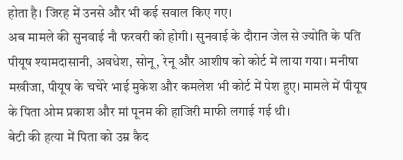होता है। जिरह में उनसे और भी कई सवाल किए गए।
अब मामले की सुनवाई नौ फरवरी को होगी। सुनवाई के दौरान जेल से ज्योति के पति पीयूष श्यामदासानी, अवधेश, सोनू, रेनू और आशीष को कोर्ट में लाया गया। मनीषा मखीजा, पीयूष के चचेरे भाई मुकेश और कमलेश भी कोर्ट में पेश हुए। मामले में पीयूष के पिता ओम प्रकाश और मां पूनम की हाजिरी माफी लगाई गई थी।
बेटी की हत्या में पिता को उम्र कैद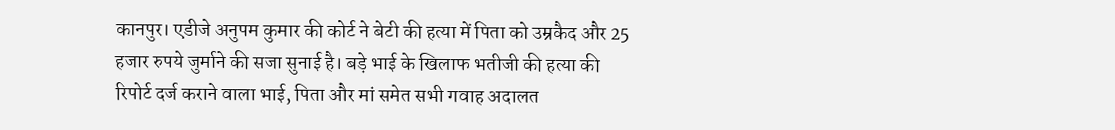कानपुर। एडीजे अनुपम कुमार की कोर्ट ने बेटी की हत्या में पिता को उम्रकैद और 25 हजार रुपये जुर्माने की सजा सुनाई है। बड़े भाई के खिलाफ भतीजी की हत्या की रिपोर्ट दर्ज कराने वाला भाई, पिता और मां समेत सभी गवाह अदालत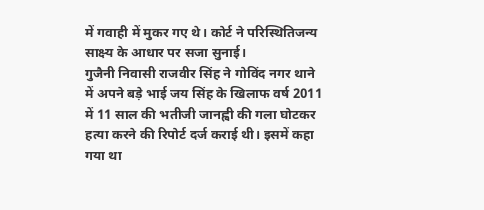में गवाही में मुकर गए थे। कोर्ट ने परिस्थितिजन्य साक्ष्य के आधार पर सजा सुनाई।
गुजैनी निवासी राजवीर सिंह ने गोविंद नगर थाने में अपने बड़े भाई जय सिंह के खिलाफ वर्ष 2011 में 11 साल की भतीजी जानह्वी की गला घोटकर हत्या करने की रिपोर्ट दर्ज कराई थी। इसमें कहा गया था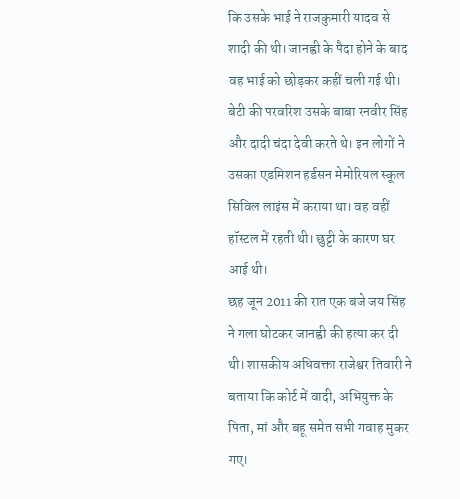कि उसके भाई ने राजकुमारी यादव से शादी की थी। जानह्वी के पैदा होने के बाद वह भाई को छोड़कर कहीं चली गई थी।
बेटी की परवरिश उसके बाबा रनवीर सिंह और दादी चंदा देवी करते थे। इन लोगों ने उसका एडमिशन हर्डसन मेमोरियल स्कूल सिविल लाइंस में कराया था। वह वहीं हॉस्टल में रहती थी। छुट्टी के कारण घर आई थी।
छह जून 2011 की रात एक बजे जय सिंह ने गला घोटकर जानह्वी की हत्या कर दी थी। शासकीय अधिवक्ता राजेश्वर तिवारी ने बताया कि कोर्ट में वादी, अभियुक्त के पिता, मां और बहू समेत सभी गवाह मुकर गए।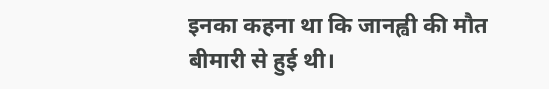इनका कहना था कि जानह्वी की मौत बीमारी से हुई थी।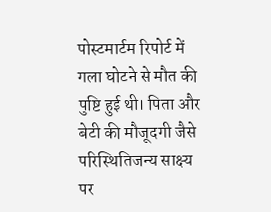पोस्टमार्टम रिपोर्ट में गला घोटने से मौत की पुष्टि हुई थी। पिता और बेटी की मौजूदगी जैसे परिस्थितिजन्य साक्ष्य पर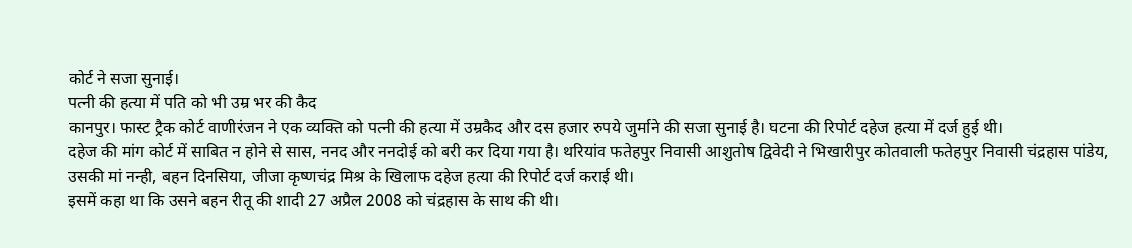कोर्ट ने सजा सुनाई।
पत्नी की हत्या में पति को भी उम्र भर की कैद
कानपुर। फास्ट ट्रैक कोर्ट वाणीरंजन ने एक व्यक्ति को पत्नी की हत्या में उम्रकैद और दस हजार रुपये जुर्माने की सजा सुनाई है। घटना की रिपोर्ट दहेज हत्या में दर्ज हुई थी।
दहेज की मांग कोर्ट में साबित न होने से सास, ननद और ननदोई को बरी कर दिया गया है। थरियांव फतेहपुर निवासी आशुतोष द्विवेदी ने भिखारीपुर कोतवाली फतेहपुर निवासी चंद्रहास पांडेय, उसकी मां नन्ही, बहन दिनसिया, जीजा कृष्णचंद्र मिश्र के खिलाफ दहेज हत्या की रिपोर्ट दर्ज कराई थी।
इसमें कहा था कि उसने बहन रीतू की शादी 27 अप्रैल 2008 को चंद्रहास के साथ की थी।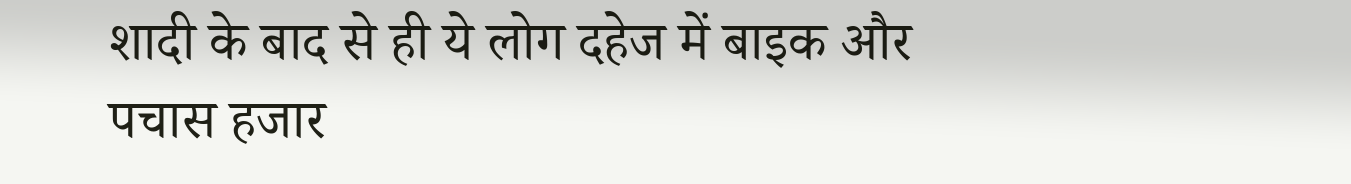शादी के बाद से ही ये लोग दहेज में बाइक और पचास हजार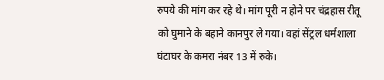रुपये की मांग कर रहे थे। मांग पूरी न होने पर चंद्रहास रीतू को घुमाने के बहाने कानपुर ले गया। वहां सेंट्रल धर्मशाला घंटाघर के कमरा नंबर 13 में रुके।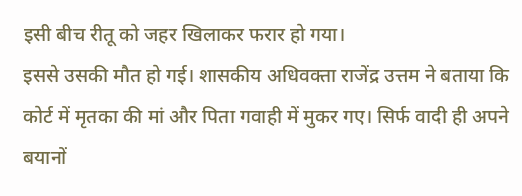इसी बीच रीतू को जहर खिलाकर फरार हो गया।
इससे उसकी मौत हो गई। शासकीय अधिवक्ता राजेंद्र उत्तम ने बताया कि कोर्ट में मृतका की मां और पिता गवाही में मुकर गए। सिर्फ वादी ही अपने बयानों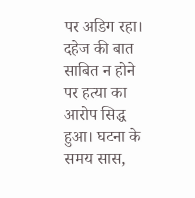पर अडिग रहा। दहेज की बात साबित न होने पर हत्या का आरोप सिद्ध हुआ। घटना के समय सास,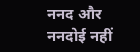ननद और ननदोई नहीं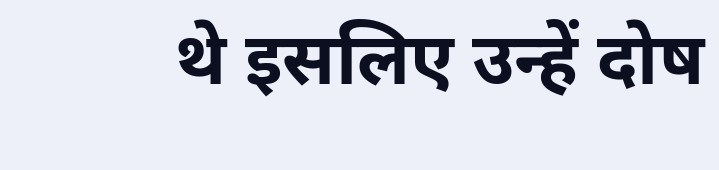थे इसलिए उन्हें दोष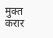मुक्त करार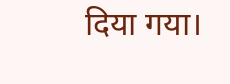दिया गया।